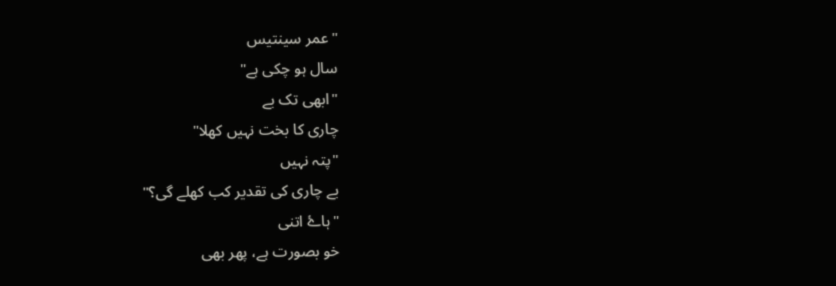"عمر سینتیس
سال ہو چکی ہے"
"ابھی تک بے
چاری کا بخت نہیں کھلا"
"پتہ نہیں
بے چاری کی تقدیر کب کھلے گی؟"
"ہاۓ اتنی
خو بصورت ہے، پھر بھی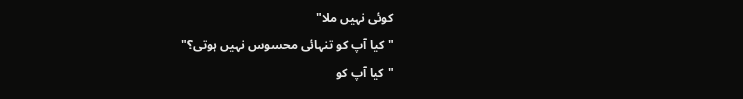کوئی نہیں ملا"
"کیا آپ کو تنہائی محسوس نہیں ہوتی؟"
"کیا آپ کو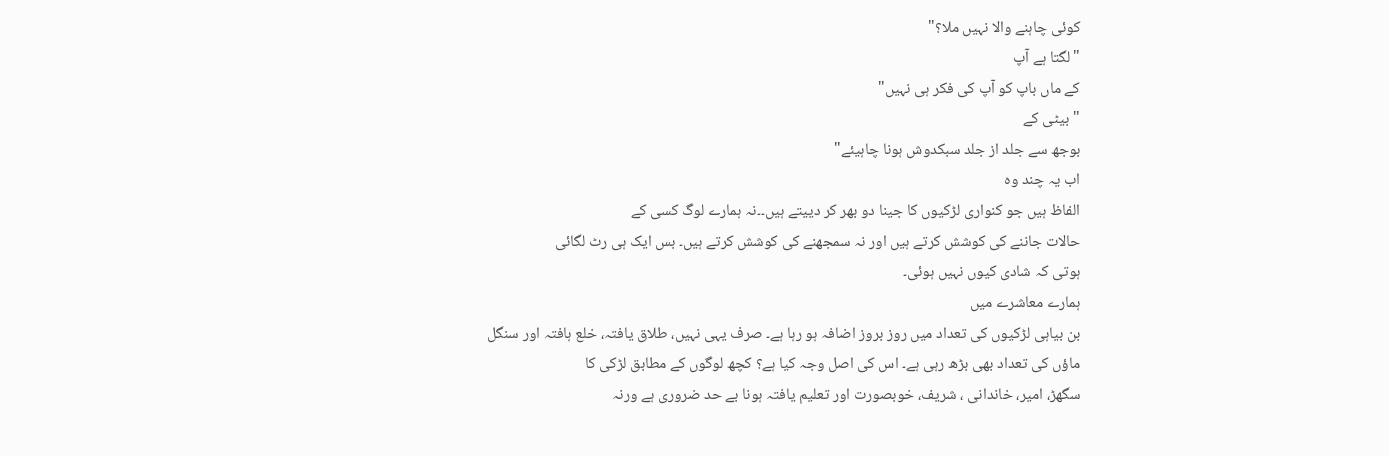کوئی چاہنے والا نہیں ملا؟"
"لگتا ہے آپ
کے ماں باپ کو آپ کی فکر ہی نہیں"
"بیٹی کے
بوجھ سے جلد از جلد سبکدوش ہونا چاہیئے"
اب یہ چند وہ
الفاظ ہیں جو کنواری لڑکیوں کا جینا دو بھر کر دییتے ہیں۔۔نہ ہمارے لوگ کسی کے
حالات جاننے کی کوشش کرتے ہیں اور نہ سمجھنے کی کوشش کرتے ہیں۔ بس ایک ہی رٹ لگائی
ہوتی کہ شادی کیوں نہیں ہوئی۔
ہمارے معاشرے میں
بن بیاہی لڑکیوں کی تعداد میں روز بروز اضافہ ہو رہا ہے۔ صرف یہی نہیں، طلاق یافتہ، خلع ہافتہ اور سنگل
ماؤں کی تعداد بھی بڑھ رہی ہے۔ اس کی اصل وجہ کیا ہے؟ کچھ لوگوں کے مطابق لڑکی کا
سگھڑ، امیر، خاندانی ، شریف، خوبصورت اور تعلیم یافتہ ہونا بے حد ضروری ہے ورنہ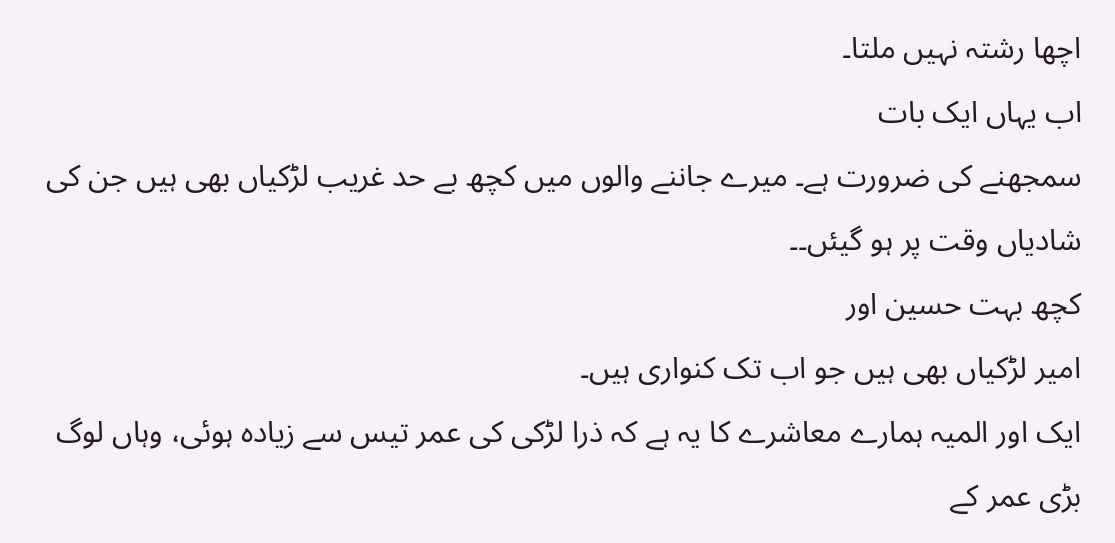اچھا رشتہ نہیں ملتا۔
اب یہاں ایک بات
سمجھنے کی ضرورت ہے۔ میرے جاننے والوں میں کچھ بے حد غریب لڑکیاں بھی ہیں جن کی شادیاں وقت پر ہو گیئں۔۔
کچھ بہت حسین اور
امیر لڑکیاں بھی ہیں جو اب تک کنواری ہیں۔
ایک اور المیہ ہمارے معاشرے کا یہ ہے کہ ذرا لڑکی کی عمر تیس سے زیادہ ہوئی، وہاں لوگ بڑی عمر کے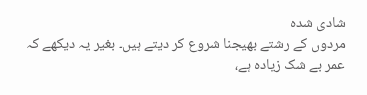شادی شدہ
مردوں کے رشتے بھیجنا شروع کر دیتے ہیں۔ بغیر یہ دیکھے کہ عمر بے شک زیادہ ہے،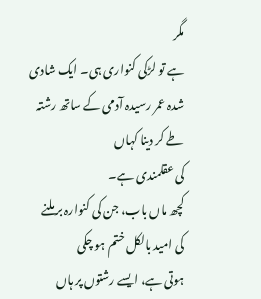مگر
ہے تو لڑکی کنواری ہی۔ ایک شادی شدہ عمر رسیدہ آدمی کے ساتھ رشتہ طے کر دینا کہاں
کی عقلمندی ہے۔
کچھ ماں باب، جن کی کنوارہ بر ملنے کی امید بالکل ختم ہو چکی
ہوتی ہے، ایسے رشتوں پر ہاں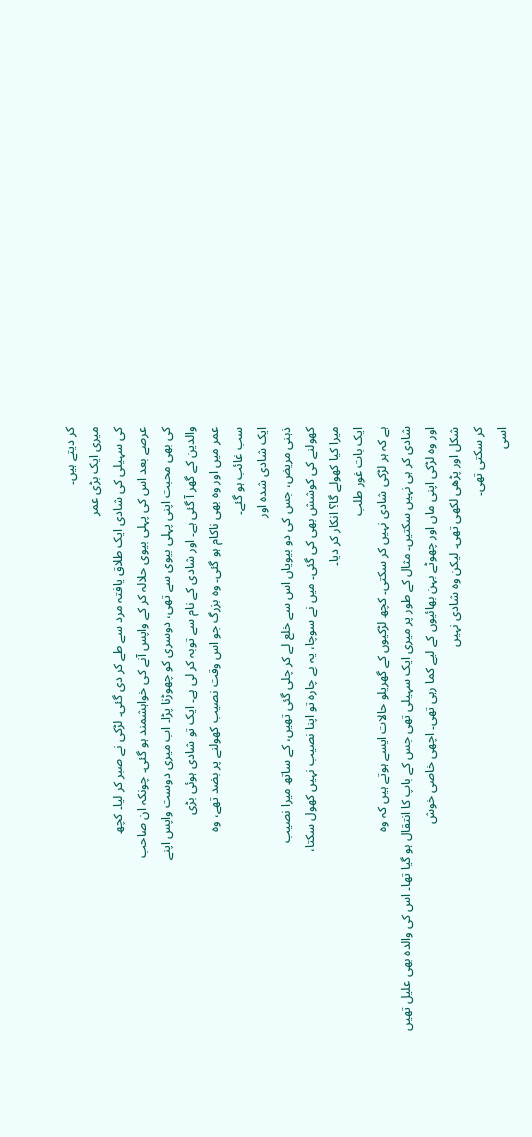کر دیتے ہیں۔
میری ایک بڑی عمر
کی سہیلی کی شادی ایک طلاق یافتہ مرد سے طے کر دی گئی۔ لڑکی نے صبر کر لیا۔ کچھ
عرصے بعد اس کی پہلی بیوی حلالہ کر کے واپس آنے کی خواہشمند ہو گئی۔ چونکہ ان صاحب
کی بھی محبت اپنی پہلی بیوی سے تھی، دوسری کو چھوڑنا پڑا۔ اب میری دوست واپس اپنے
والدین کے گھر آ گئی ہے۔ اور شادی کے نام سے توبہ کر لی ہے۔ ایک تو شادی ہوئی بڑی
عمر میں اور وہ بھی ناکام ہو گئی۔ وہ بزرگ جو اس وقت نصیب کھولنے پر بضد تھے، وہ
سب غائب ہو گئے۔
ایک شادی شدہ اور
ذہنی مریض، جس کی دو بیویاں اس سے خلع لے کر چلی گئی تھیں، کے ساتھ میرا نصیب
کھولنے کی کوشش بھی کی گئی۔ میں نے سوچا، یہ بے چارہ تو اپنا نصیب نہیں کھول سکتا،
میرا کیا کھولے گا؟ انکار کر دیا۔
ایک بات غور طلب
ہے کہ ہر لڑکی شادی نہیں کر سکتی۔ کچھ لڑکیوں کے گھریلو حالات ایسے ہوتے ہیں کہ وہ
شادی کر ہی نہیں سکتیں۔ مثال کے طور پر میری ایک سہیلی تھی جس کے باپ کا انتقال ہو گیا تھا۔ اس کی والدہ بھی علیل تھیں
اور وہ لڑکی اپنی ماں اور چھوٹے بہن بھائیوں کے لیے کما رہی تھی۔ اچھی خاصی خوش
شکل اور پڑھی لکھی تھی۔ لیکن وہ شادی نہیں
کر سکتی تھی۔
اسی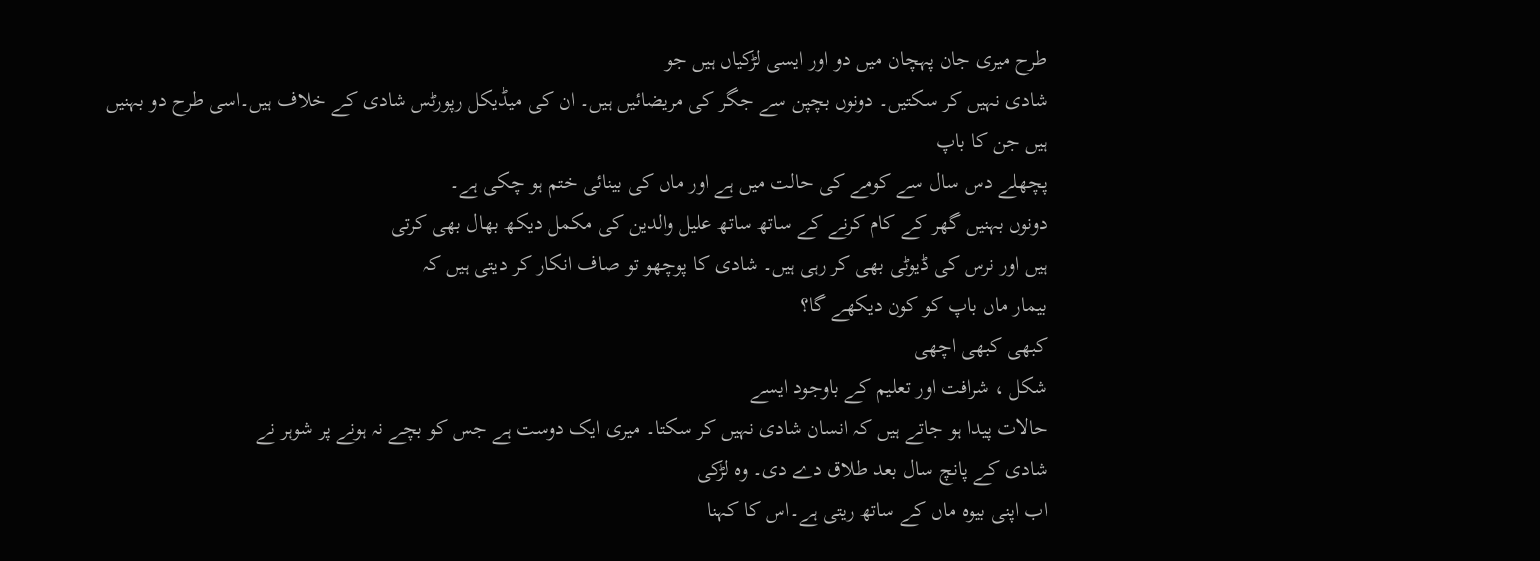طرح میری جان پہچان میں دو اور ایسی لڑکیاں ہیں جو
شادی نہیں کر سکتیں۔ دونوں بچپن سے جگر کی مریضائیں ہیں۔ ان کی میڈیکل رپورٹس شادی کے خلاف ہیں۔اسی طرح دو بہنیں ہیں جن کا باپ
پچھلے دس سال سے کومے کی حالت میں ہے اور ماں کی بینائی ختم ہو چکی ہے۔
دونوں بہنیں گھر کے کام کرنے کے ساتھ ساتھ علیل والدین کی مکمل دیکھ بھال بھی کرتی
ہیں اور نرس کی ڈیوٹی بھی کر رہی ہیں۔ شادی کا پوچھو تو صاف انکار کر دیتی ہیں کہ
بیمار ماں باپ کو کون دیکھے گا؟
کبھی کبھی اچھی
شکل ، شرافت اور تعلیم کے باوجود ایسے
حالات پیدا ہو جاتے ہیں کہ انسان شادی نہیں کر سکتا۔ میری ایک دوست ہے جس کو بچے نہ ہونے پر شوہر نے
شادی کے پانچ سال بعد طلاق دے دی۔ وہ لڑکی
اب اپنی بیوہ ماں کے ساتھ ریتی ہے۔اس کا کہنا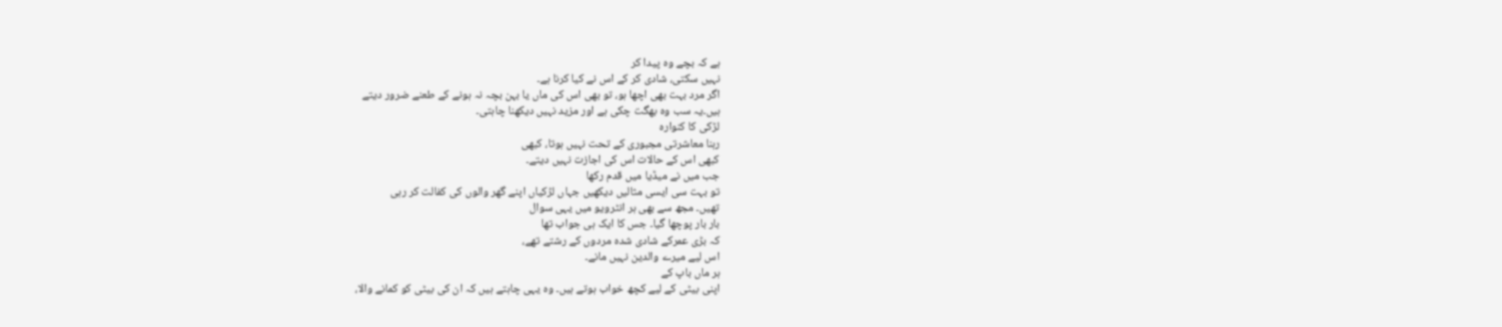ہے کہ بچے وہ پیدا کر
نہیں سکتی، شادی کر کے اس نے کیا کرنا ہے۔
اگر مرد بہت بھی اچھا ہو، تو بھی اس کی ماں یا بہن بچہ نہ ہونے کے طعنے ضرور دیتے
ہیں۔یہ سب وہ بھگت چکی ہے اور مزید نہیں دیکھنا چاہتی۔
لڑکی کا کنوارہ
رہنا معاشرتی مجبوری کے تحت نہیں ہوتا، کبھی
کبھی اس کے حالات اس کی اجازت نہیں دیتے۔
جب میں نے میڈیا میں قدم رکھا
تو بہت سی ایسی مثالیں دیکھیں جہاں لڑکیاں اپنے گھر والوں کی کفالت کر رہی
تھیں۔ مجھ سے بھی ہر انٹرویو میں یہی سوال
بار بار پوچھا گیا۔ جس کا ایک ہی جواب تھا
کہ بڑی عمرکے شادی شدہ مردوں کے رشتے تھے،
اس لیے میرے والدین نہیں مانے۔
ہر ماں باپ کے
اپنی بیٹی کے لیے کچھ خواب ہوتے ہیں۔ وہ یہی چاہتے ہیں کہ ان کی بیٹی کو کمانے والا،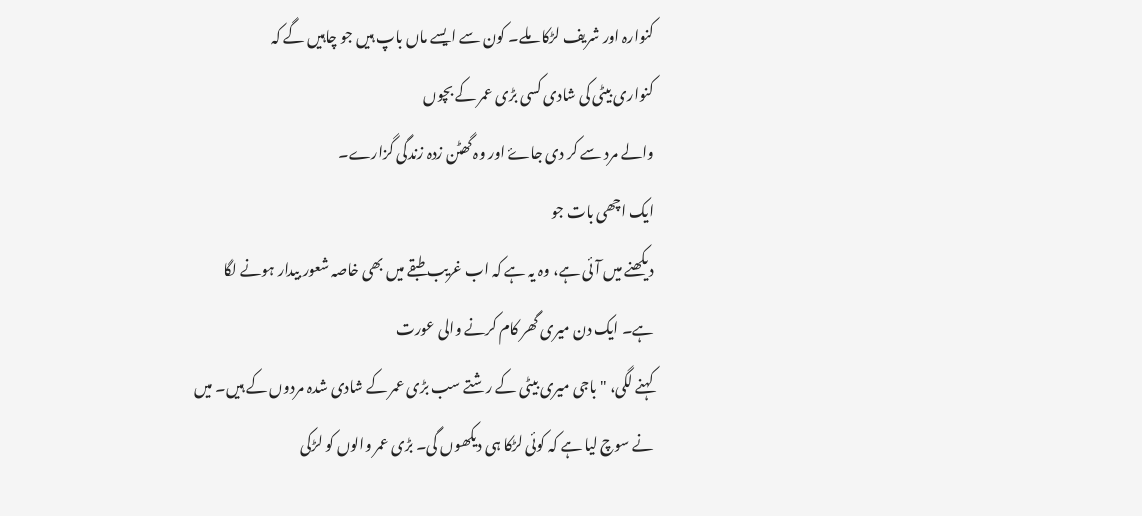کنوارہ اور شریف لڑکا ملے۔ کون سے ایسے ماں باپ ہیں جو چاہیں گے کہ
کنواری بیٹی کی شادی کسی بڑی عمر کے بچوں
والے مرد سے کر دی جاۓ اور وہ گھٹن زدہ زندگی گزارے۔
ایک اچھی بات جو
دیکھنے میں آئی ہے، وہ یہ ہے کہ اب غریب طبقے میں بھی خاصہ شعور بیدار ہونے لگا
ہے۔ ایک دن میری گھر کام کرنے والی عورت
کہنے لگی، "باجی میری بیٹی کے رشتے سب بڑی عمر کے شادی شدہ مردوں کے ہیں۔ میں
نے سوچ لیا ہے کہ کوئی لڑکا ہی دیکھوں گی۔ بڑی عمر والوں کو لڑکی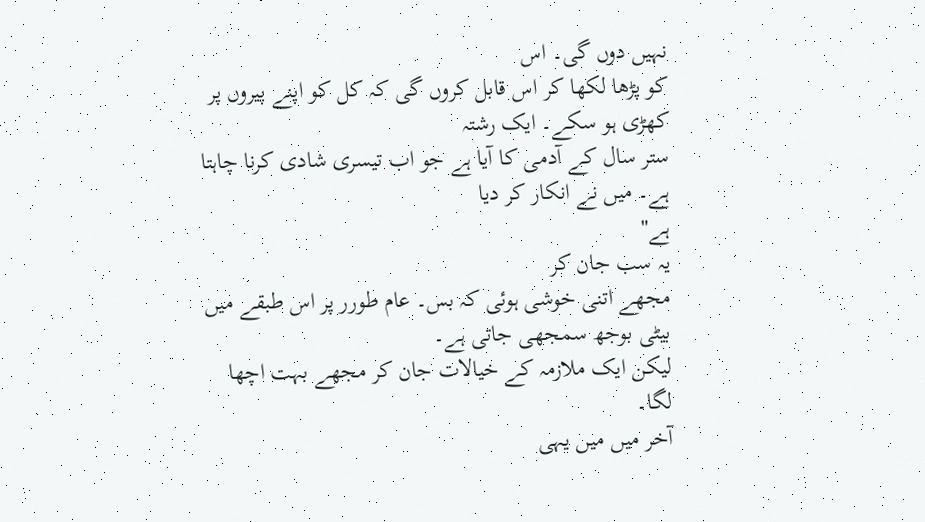نہیں دوں گی۔ اس
کو پڑھا لکھا کر اس قابل کروں گی کہ کل کو اپنے پیروں پر کھڑی ہو سکے۔ ایک رشتہ
ستر سال کے آدمی کا آیا ہے جو اب تیسری شادی کرنا چاہتا ہے۔ میں نے انکار کر دیا
ہے"
یہ سب جان کر
مجھے اتنی خوشی ہوئی کہ بس۔ عام طورر پر اس طبقے میں بیٹی بوجھ سمجھی جاتی ہے۔
لیکن ایک ملازمہ کے خیالات جان کر مجھے بہت اچھا لگا۔
آخر میں میں یہی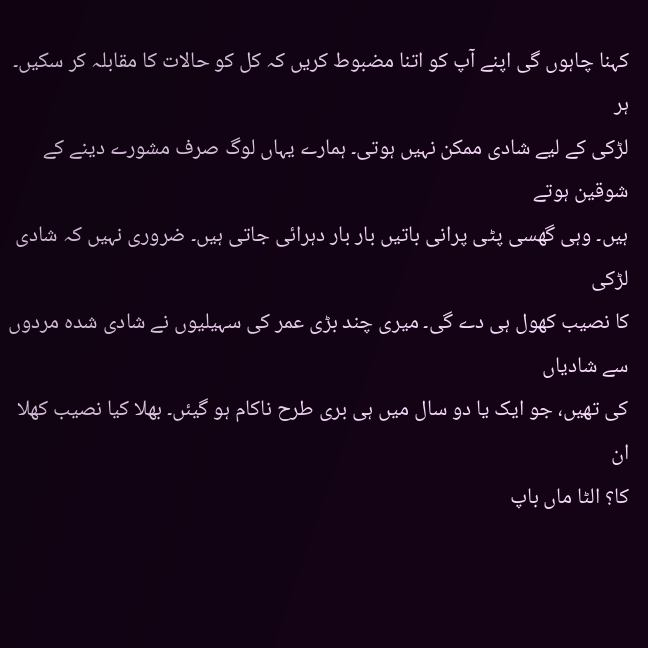کہنا چاہوں گی اپنے آپ کو اتنا مضبوط کریں کہ کل کو حالات کا مقابلہ کر سکیں۔ ہر
لڑکی کے لیے شادی ممکن نہیں ہوتی۔ ہمارے یہاں لوگ صرف مشورے دینے کے شوقین ہوتے
ہیں۔ وہی گھسی پٹی پرانی باتیں بار بار دہرائی جاتی ہیں۔ ضروری نہیں کہ شادی لڑکی
کا نصیب کھول ہی دے گی۔ میری چند بڑی عمر کی سہیلیوں نے شادی شدہ مردوں سے شادیاں
کی تھیں، جو ایک یا دو سال میں ہی بری طرح ناکام ہو گیئں۔ بھلا کیا نصیب کھلا ان
کا؟ الٹا ماں باپ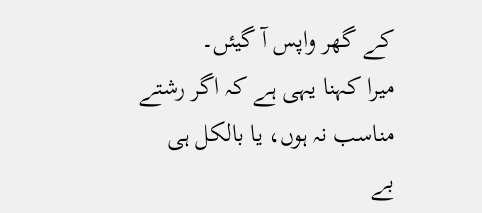کے گھر واپس آ گیئں۔
میرا کہنا یہی ہے کہ اگر رشتے مناسب نہ ہوں، یا بالکل ہی بے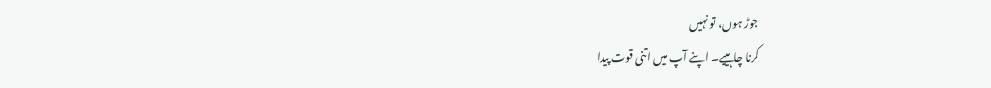جوڑ ہوں، تو نہیں
کرنا چاہییے۔ اپنے آپ میں اتنی قوت پیدا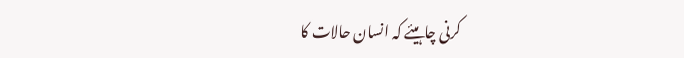کرنی چاہیئے کہ انسان حالات کا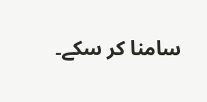سامنا کر سکے۔